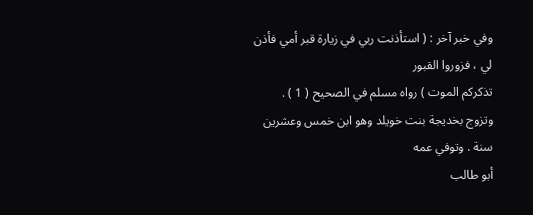وفي خبر آخر : ( استأذنت ربي في زيارة قبر أمي فأذن لي ، فزوروا القبور
تذكركم الموت ) رواه مسلم في الصحيح ( 1 ) .
وتزوج بخديجة بنت خويلد وهو ابن خمس وعشرين سنة . وتوفي عمه
أبو طالب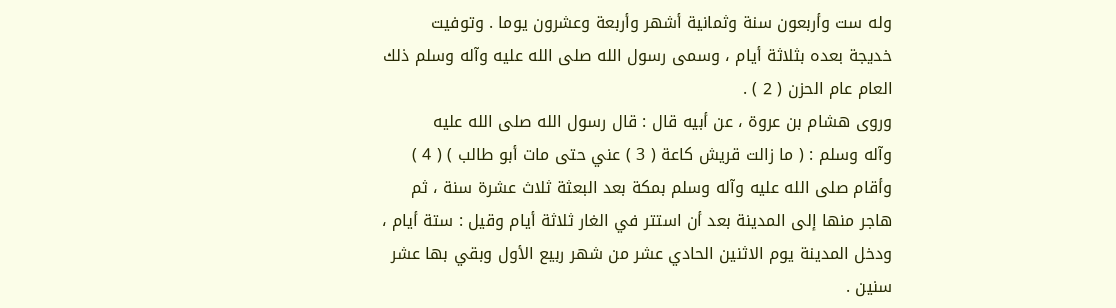وله ست وأربعون سنة وثمانية أشهر وأربعة وعشرون يوما . وتوفيت
خديجة بعده بثلاثة أيام ، وسمى رسول الله صلى الله عليه وآله وسلم ذلك
العام عام الحزن ( 2 ) .
وروى هشام بن عروة ، عن أبيه قال : قال رسول الله صلى الله عليه
وآله وسلم : ( ما زالت قريش كاعة ( 3 ) عني حتى مات أبو طالب ) ( 4 )
وأقام صلى الله عليه وآله وسلم بمكة بعد البعثة ثلاث عشرة سنة ، ثم
هاجر منها إلى المدينة بعد أن استتر في الغار ثلاثة أيام وقيل : ستة أيام ،
ودخل المدينة يوم الاثنين الحادي عشر من شهر ربيع الأول وبقي بها عشر
سنين .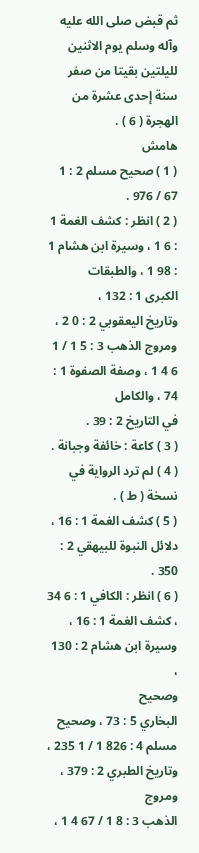ثم قبض صلى الله عليه وآله وسلم يوم الاثنين لليلتين بقيتا من صفر
سنة إحدى عشرة من الهجرة ( 6 ) .
هامش
( 1 ) صحيح مسلم 2 : 1 67 / 976 .
( 2 ) انظر : كشف الغمة 1 : 6 1 ، وسيرة ابن هشام 1 : 98 1 ، والطبقات
الكبرى 1 : 132 ،
وتاريخ اليعقوبي 2 : 0 2 ، ومروج الذهب 3 : 5 1 / 1 6 4 1 ، وصفة الصفوة 1 :
74 ، والكامل
في التاريخ 2 : 39 .
( 3 ) كاعة : خائفة وجبانة .
( 4 ) لم ترد الرواية في نسخة ( ط ) .
( 5 ) كشف الغمة 1 : 16 ، دلائل النبوة للبيهقي 2 : 350 .
( 6 ) انظر : الكافي 1 : 6 34 ، كشف الغمة 1 : 16 ، وسيرة ابن هشام 2 : 130 ،
وصحيح
البخاري 5 : 73 ، وصحيح مسلم 4 : 826 1 / 1 235 ، وتاريخ الطبري 2 : 379 ، ومروج
الذهب 3 : 8 1 / 67 4 1 ،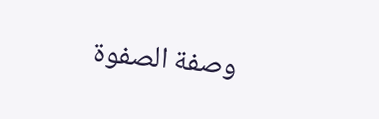وصفة الصفوة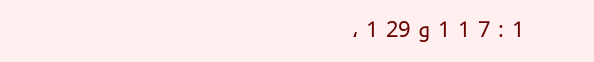1 : 7 1 1 و 29 1 ،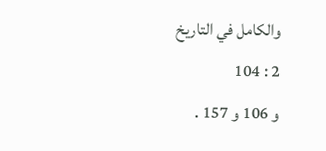والكامل في التاريخ
2 : 104
و 106 و 157 .